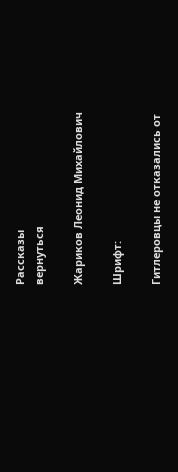Рассказы
вернуться

Жариков Леонид Михайлович

Шрифт:

Гитлеровцы не отказались от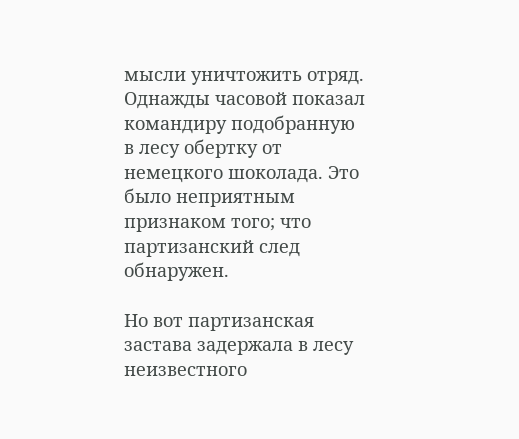мысли уничтожить отряд. Однажды часовой показал командиру подобранную в лесу обертку от немецкого шоколада. Это было неприятным признаком того; что партизанский след обнаружен.

Но вот партизанская застава задержала в лесу неизвестного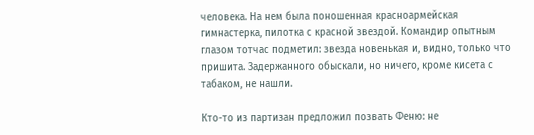человека. На нем была поношенная красноармейская гимнастерка, пилотка с красной звездой. Командир опытным глазом тотчас подметил: звезда новенькая и, видно, только что пришита. Задержанного обыскали, но ничего, кроме кисета с табаком, не нашли.

Кто-то из партизан предложил позвать Феню: не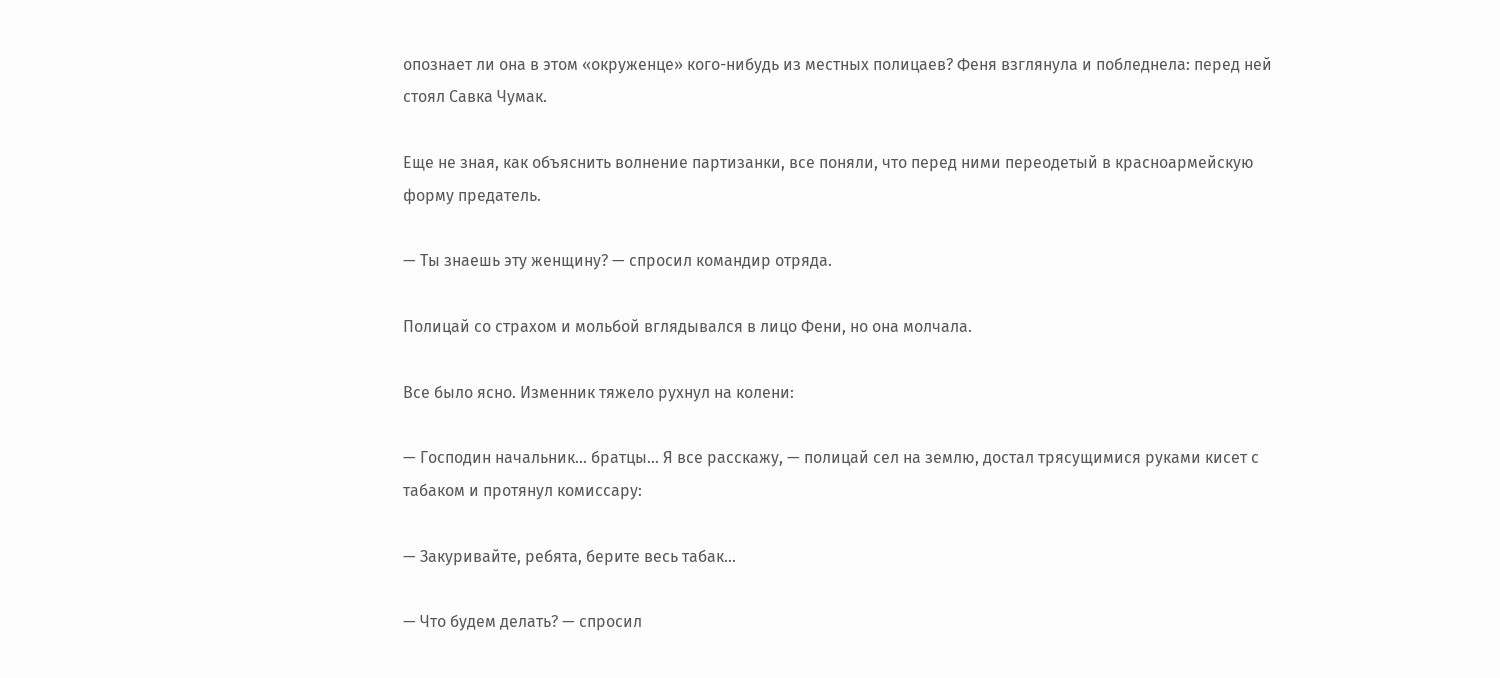опознает ли она в этом «окруженце» кого-нибудь из местных полицаев? Феня взглянула и побледнела: перед ней стоял Савка Чумак.

Еще не зная, как объяснить волнение партизанки, все поняли, что перед ними переодетый в красноармейскую форму предатель.

— Ты знаешь эту женщину? — спросил командир отряда.

Полицай со страхом и мольбой вглядывался в лицо Фени, но она молчала.

Все было ясно. Изменник тяжело рухнул на колени:

— Господин начальник… братцы… Я все расскажу, — полицай сел на землю, достал трясущимися руками кисет с табаком и протянул комиссару:

— Закуривайте, ребята, берите весь табак…

— Что будем делать? — спросил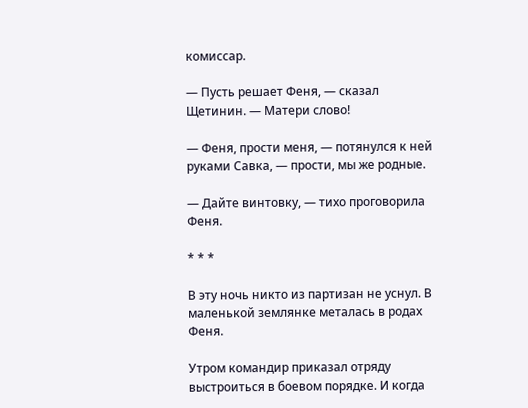комиссар.

— Пусть решает Феня, — сказал Щетинин. — Матери слово!

— Феня, прости меня, — потянулся к ней руками Савка, — прости, мы же родные.

— Дайте винтовку, — тихо проговорила Феня.

* * *

В эту ночь никто из партизан не уснул. В маленькой землянке металась в родах Феня.

Утром командир приказал отряду выстроиться в боевом порядке. И когда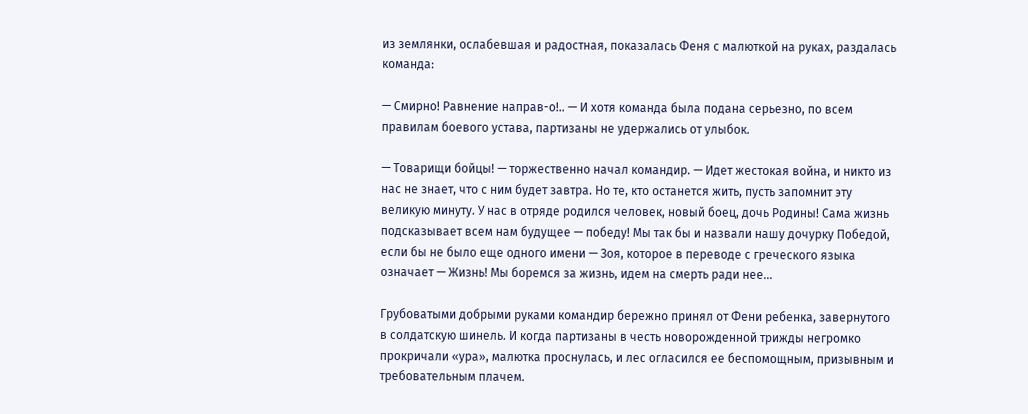из землянки, ослабевшая и радостная, показалась Феня с малюткой на руках, раздалась команда:

— Смирно! Равнение направ-о!.. — И хотя команда была подана серьезно, по всем правилам боевого устава, партизаны не удержались от улыбок.

— Товарищи бойцы! — торжественно начал командир. — Идет жестокая война, и никто из нас не знает, что с ним будет завтра. Но те, кто останется жить, пусть запомнит эту великую минуту. У нас в отряде родился человек, новый боец, дочь Родины! Сама жизнь подсказывает всем нам будущее — победу! Мы так бы и назвали нашу дочурку Победой, если бы не было еще одного имени — Зоя, которое в переводе с греческого языка означает — Жизнь! Мы боремся за жизнь, идем на смерть ради нее…

Грубоватыми добрыми руками командир бережно принял от Фени ребенка, завернутого в солдатскую шинель. И когда партизаны в честь новорожденной трижды негромко прокричали «ура», малютка проснулась, и лес огласился ее беспомощным, призывным и требовательным плачем.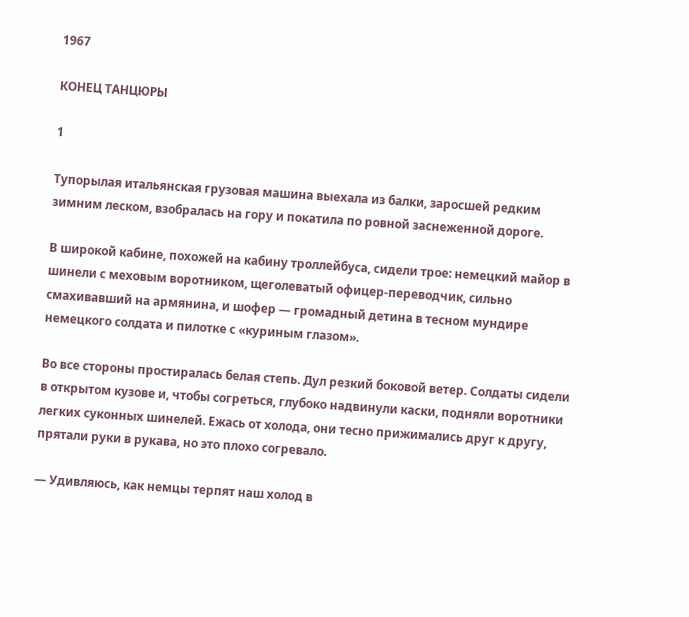1967

КОНЕЦ ТАНЦЮРЫ

1

Тупорылая итальянская грузовая машина выехала из балки, заросшей редким зимним леском, взобралась на гору и покатила по ровной заснеженной дороге.

В широкой кабине, похожей на кабину троллейбуса, сидели трое: немецкий майор в шинели с меховым воротником, щеголеватый офицер-переводчик, сильно смахивавший на армянина, и шофер — громадный детина в тесном мундире немецкого солдата и пилотке с «куриным глазом».

Во все стороны простиралась белая степь. Дул резкий боковой ветер. Солдаты сидели в открытом кузове и, чтобы согреться, глубоко надвинули каски, подняли воротники легких суконных шинелей. Ежась от холода, они тесно прижимались друг к другу, прятали руки в рукава, но это плохо согревало.

— Удивляюсь, как немцы терпят наш холод в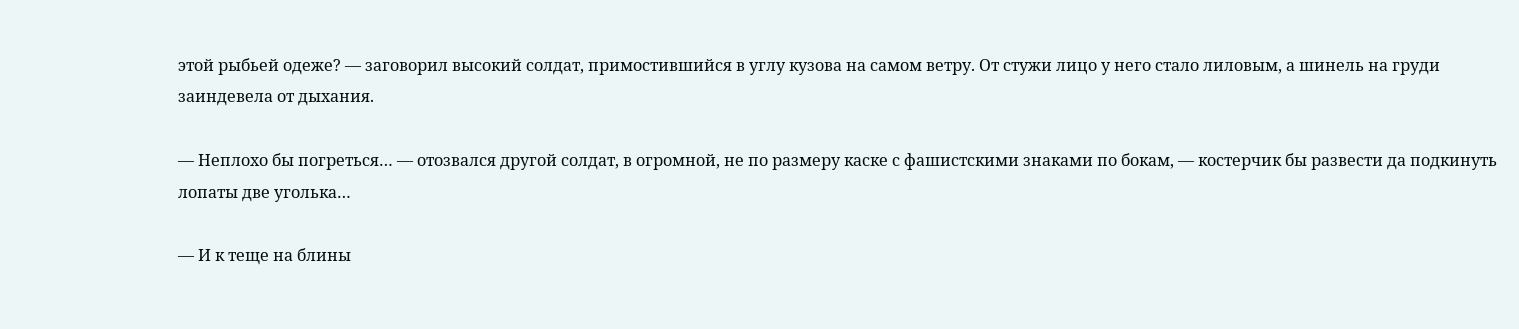этой рыбьей одеже? — заговорил высокий солдат, примостившийся в углу кузова на самом ветру. От стужи лицо у него стало лиловым, а шинель на груди заиндевела от дыхания.

— Неплохо бы погреться… — отозвался другой солдат, в огромной, не по размеру каске с фашистскими знаками по бокам, — костерчик бы развести да подкинуть лопаты две уголька…

— И к теще на блины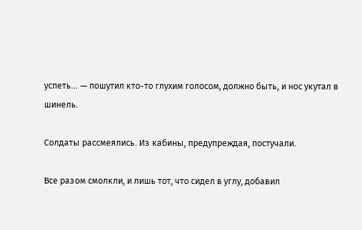успеть… — пошутил кто-то глухим голосом, должно быть, и нос укутал в шинель.

Солдаты рассмеялись. Из кабины, предупреждая, постучали.

Все разом смолкли, и лишь тот, что сидел в углу, добавил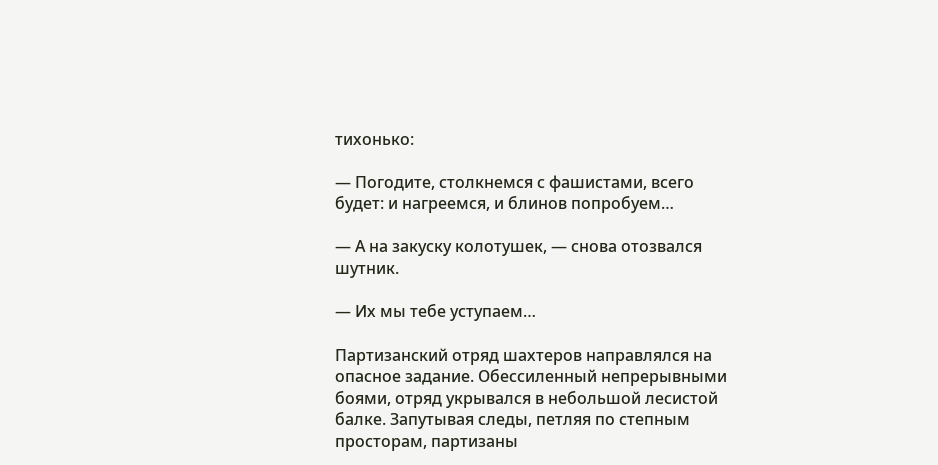тихонько:

— Погодите, столкнемся с фашистами, всего будет: и нагреемся, и блинов попробуем…

— А на закуску колотушек, — снова отозвался шутник.

— Их мы тебе уступаем…

Партизанский отряд шахтеров направлялся на опасное задание. Обессиленный непрерывными боями, отряд укрывался в небольшой лесистой балке. Запутывая следы, петляя по степным просторам, партизаны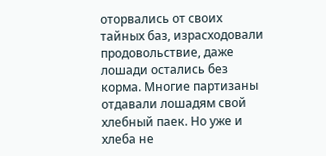оторвались от своих тайных баз, израсходовали продовольствие, даже лошади остались без корма. Многие партизаны отдавали лошадям свой хлебный паек. Но уже и хлеба не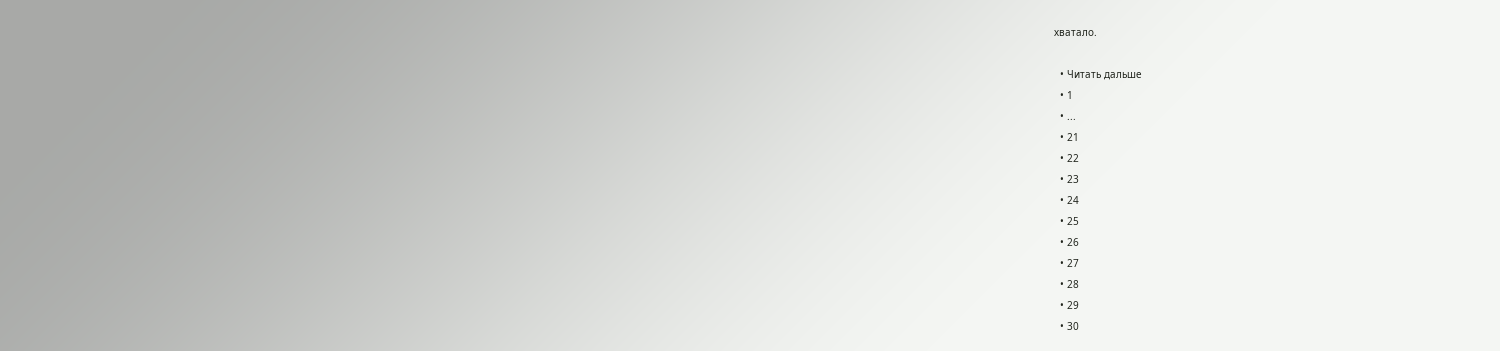хватало.

  • Читать дальше
  • 1
  • ...
  • 21
  • 22
  • 23
  • 24
  • 25
  • 26
  • 27
  • 28
  • 29
  • 30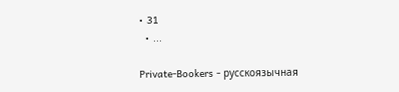• 31
  • ...

Private-Bookers - русскоязычная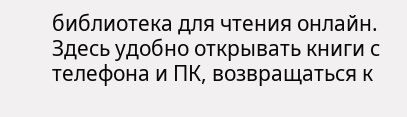библиотека для чтения онлайн. Здесь удобно открывать книги с телефона и ПК, возвращаться к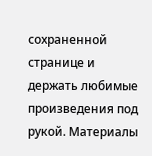сохраненной странице и держать любимые произведения под рукой. Материалы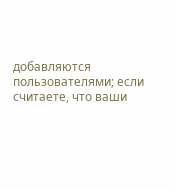добавляются пользователями; если считаете, что ваши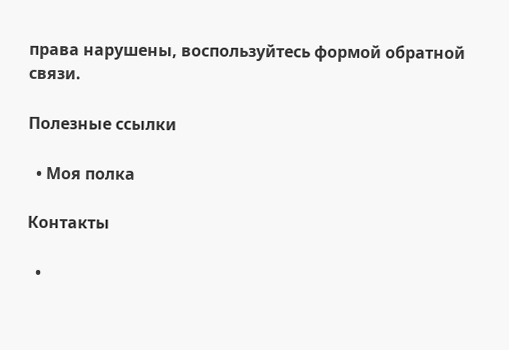права нарушены, воспользуйтесь формой обратной связи.

Полезные ссылки

  • Моя полка

Контакты

  •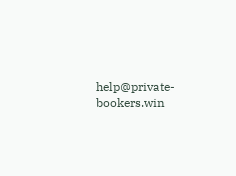help@private-bookers.win